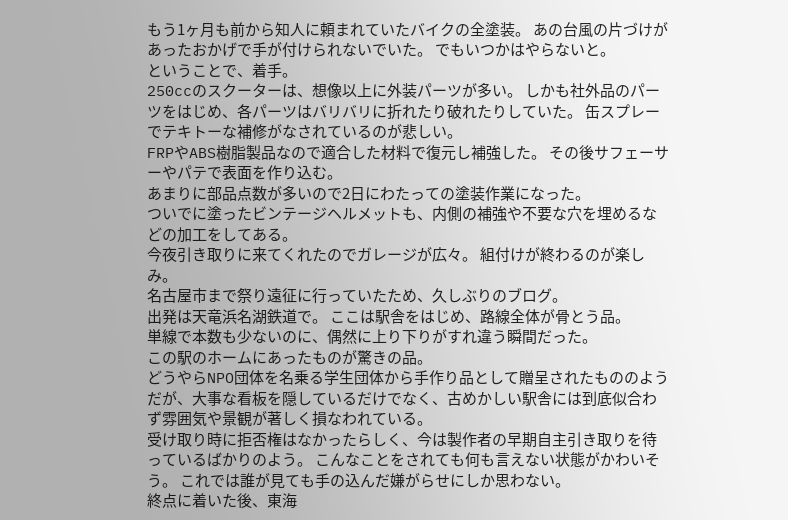もう1ヶ月も前から知人に頼まれていたバイクの全塗装。 あの台風の片づけがあったおかげで手が付けられないでいた。 でもいつかはやらないと。
ということで、着手。
250ccのスクーターは、想像以上に外装パーツが多い。 しかも社外品のパーツをはじめ、各パーツはバリバリに折れたり破れたりしていた。 缶スプレーでテキトーな補修がなされているのが悲しい。
FRPやABS樹脂製品なので適合した材料で復元し補強した。 その後サフェーサーやパテで表面を作り込む。
あまりに部品点数が多いので2日にわたっての塗装作業になった。
ついでに塗ったビンテージヘルメットも、内側の補強や不要な穴を埋めるなどの加工をしてある。
今夜引き取りに来てくれたのでガレージが広々。 組付けが終わるのが楽しみ。
名古屋市まで祭り遠征に行っていたため、久しぶりのブログ。
出発は天竜浜名湖鉄道で。 ここは駅舎をはじめ、路線全体が骨とう品。
単線で本数も少ないのに、偶然に上り下りがすれ違う瞬間だった。
この駅のホームにあったものが驚きの品。
どうやらNPO団体を名乗る学生団体から手作り品として贈呈されたもののようだが、大事な看板を隠しているだけでなく、古めかしい駅舎には到底似合わず雰囲気や景観が著しく損なわれている。
受け取り時に拒否権はなかったらしく、今は製作者の早期自主引き取りを待っているばかりのよう。 こんなことをされても何も言えない状態がかわいそう。 これでは誰が見ても手の込んだ嫌がらせにしか思わない。
終点に着いた後、東海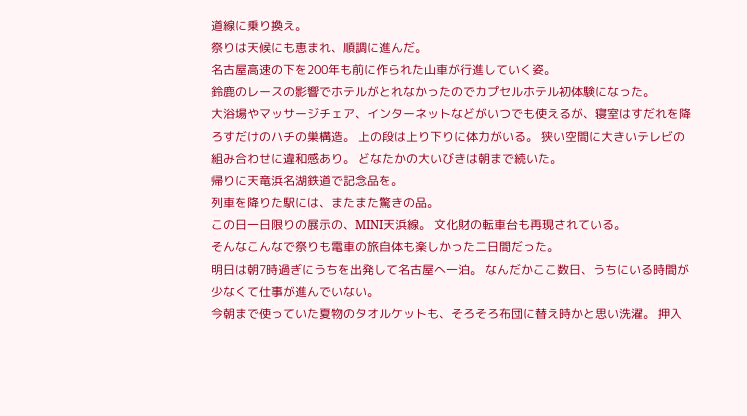道線に乗り換え。
祭りは天候にも恵まれ、順調に進んだ。
名古屋高速の下を200年も前に作られた山車が行進していく姿。
鈴鹿のレースの影響でホテルがとれなかったのでカプセルホテル初体験になった。
大浴場やマッサージチェア、インターネットなどがいつでも使えるが、寝室はすだれを降ろすだけのハチの巣構造。 上の段は上り下りに体力がいる。 狭い空間に大きいテレビの組み合わせに違和感あり。 どなたかの大いびきは朝まで続いた。
帰りに天竜浜名湖鉄道で記念品を。
列車を降りた駅には、またまた驚きの品。
この日一日限りの展示の、MINI天浜線。 文化財の転車台も再現されている。
そんなこんなで祭りも電車の旅自体も楽しかった二日間だった。
明日は朝7時過ぎにうちを出発して名古屋へ一泊。 なんだかここ数日、うちにいる時間が少なくて仕事が進んでいない。
今朝まで使っていた夏物のタオルケットも、そろそろ布団に替え時かと思い洗濯。 押入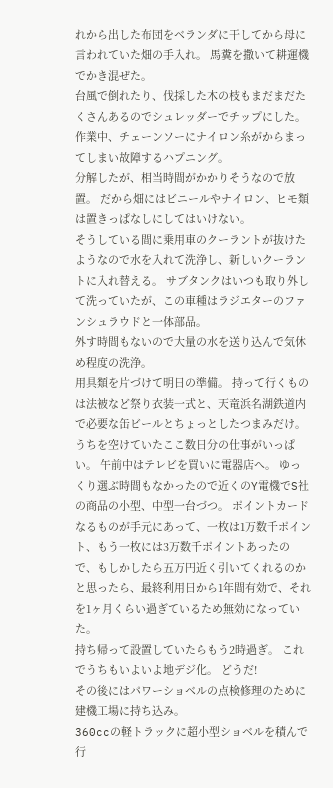れから出した布団をベランダに干してから母に言われていた畑の手入れ。 馬糞を撒いて耕運機でかき混ぜた。
台風で倒れたり、伐採した木の枝もまだまだたくさんあるのでシュレッダーでチップにした。
作業中、チェーンソーにナイロン糸がからまってしまい故障するハプニング。
分解したが、相当時間がかかりそうなので放置。 だから畑にはビニールやナイロン、ヒモ類は置きっぱなしにしてはいけない。
そうしている間に乗用車のクーラントが抜けたようなので水を入れて洗浄し、新しいクーラントに入れ替える。 サブタンクはいつも取り外して洗っていたが、この車種はラジエターのファンシュラウドと一体部品。
外す時間もないので大量の水を送り込んで気休め程度の洗浄。
用具類を片づけて明日の準備。 持って行くものは法被など祭り衣装一式と、天竜浜名湖鉄道内で必要な缶ビールとちょっとしたつまみだけ。
うちを空けていたここ数日分の仕事がいっぱい。 午前中はテレビを買いに電器店へ。 ゆっくり選ぶ時間もなかったので近くのY電機でS社の商品の小型、中型一台づつ。 ポイントカードなるものが手元にあって、一枚は1万数千ポイント、もう一枚には3万数千ポイントあったので、もしかしたら五万円近く引いてくれるのかと思ったら、最終利用日から1年間有効で、それを1ヶ月くらい過ぎているため無効になっていた。
持ち帰って設置していたらもう2時過ぎ。 これでうちもいよいよ地デジ化。 どうだ!
その後にはパワーショベルの点検修理のために建機工場に持ち込み。
360ccの軽トラックに超小型ショベルを積んで行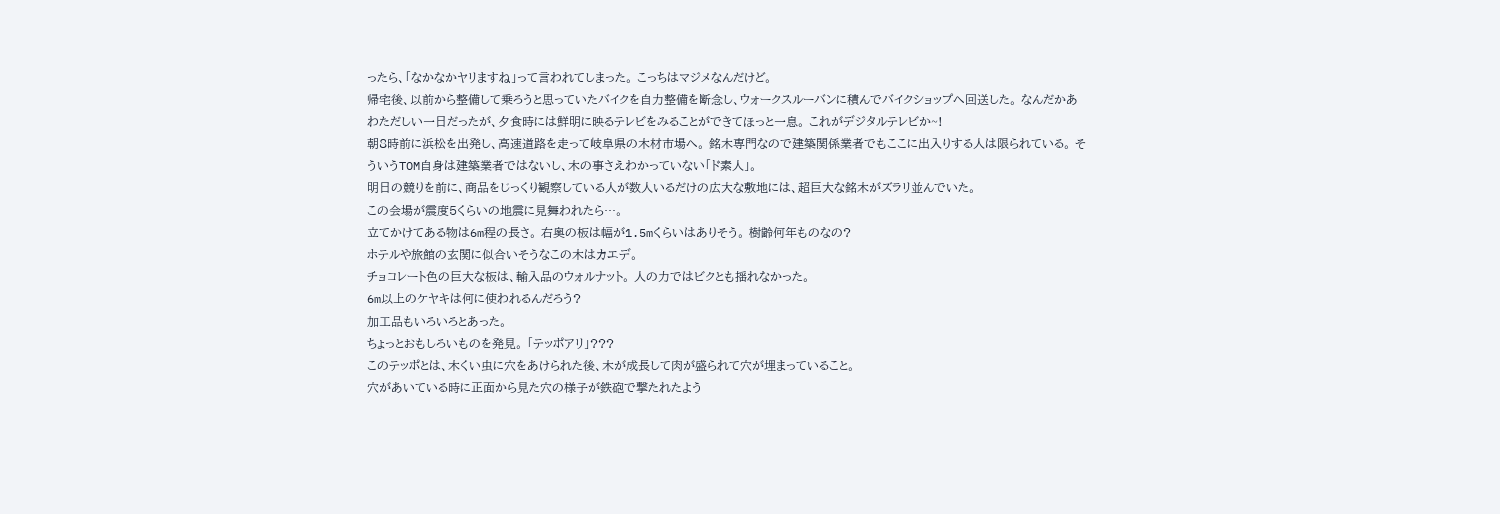ったら、「なかなかヤリますね」って言われてしまった。 こっちはマジメなんだけど。
帰宅後、以前から整備して乗ろうと思っていたバイクを自力整備を断念し、ウォークスルーバンに積んでバイクショップへ回送した。 なんだかあわただしい一日だったが、夕食時には鮮明に映るテレビをみることができてほっと一息。 これがデジタルテレビか~!
朝8時前に浜松を出発し、高速道路を走って岐阜県の木材市場へ。 銘木専門なので建築関係業者でもここに出入りする人は限られている。 そういうTOM自身は建築業者ではないし、木の事さえわかっていない「ド素人」。
明日の競りを前に、商品をじっくり観察している人が数人いるだけの広大な敷地には、超巨大な銘木がズラリ並んでいた。
この会場が震度5くらいの地震に見舞われたら…。
立てかけてある物は6m程の長さ。 右奥の板は幅が1.5mくらいはありそう。 樹齢何年ものなの?
ホテルや旅館の玄関に似合いそうなこの木はカエデ。
チョコレート色の巨大な板は、輸入品のウォルナット。 人の力ではビクとも揺れなかった。
6m以上のケヤキは何に使われるんだろう?
加工品もいろいろとあった。
ちょっとおもしろいものを発見。 「テッポアリ」???
このテッポとは、木くい虫に穴をあけられた後、木が成長して肉が盛られて穴が埋まっていること。
穴があいている時に正面から見た穴の様子が鉄砲で撃たれたよう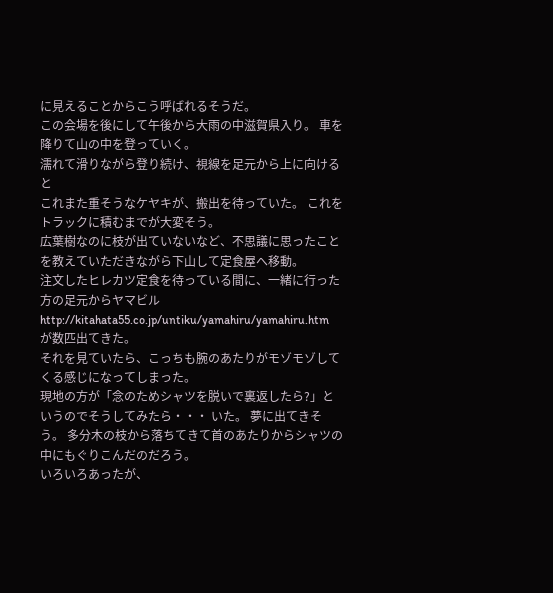に見えることからこう呼ばれるそうだ。
この会場を後にして午後から大雨の中滋賀県入り。 車を降りて山の中を登っていく。
濡れて滑りながら登り続け、視線を足元から上に向けると
これまた重そうなケヤキが、搬出を待っていた。 これをトラックに積むまでが大変そう。
広葉樹なのに枝が出ていないなど、不思議に思ったことを教えていただきながら下山して定食屋へ移動。
注文したヒレカツ定食を待っている間に、一緒に行った方の足元からヤマビルhttp://kitahata55.co.jp/untiku/yamahiru/yamahiru.htm
が数匹出てきた。
それを見ていたら、こっちも腕のあたりがモゾモゾしてくる感じになってしまった。
現地の方が「念のためシャツを脱いで裏返したら?」というのでそうしてみたら・・・ いた。 夢に出てきそう。 多分木の枝から落ちてきて首のあたりからシャツの中にもぐりこんだのだろう。
いろいろあったが、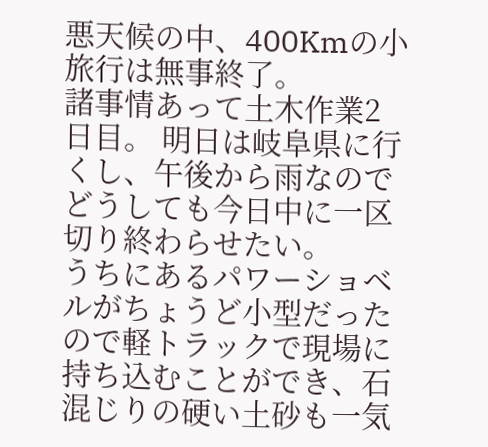悪天候の中、400Kmの小旅行は無事終了。
諸事情あって土木作業2日目。 明日は岐阜県に行くし、午後から雨なのでどうしても今日中に一区切り終わらせたい。
うちにあるパワーショベルがちょうど小型だったので軽トラックで現場に持ち込むことができ、石混じりの硬い土砂も一気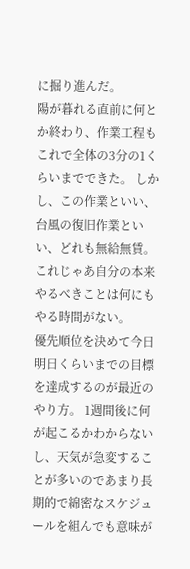に掘り進んだ。
陽が暮れる直前に何とか終わり、作業工程もこれで全体の3分の1くらいまでできた。 しかし、この作業といい、台風の復旧作業といい、どれも無給無賃。 これじゃあ自分の本来やるべきことは何にもやる時間がない。
優先順位を決めて今日明日くらいまでの目標を達成するのが最近のやり方。 1週間後に何が起こるかわからないし、天気が急変することが多いのであまり長期的で綿密なスケジュールを組んでも意味が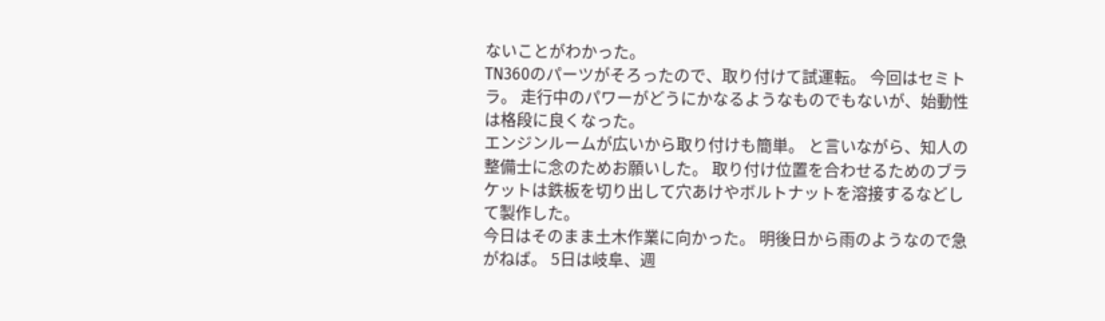ないことがわかった。
TN360のパーツがそろったので、取り付けて試運転。 今回はセミトラ。 走行中のパワーがどうにかなるようなものでもないが、始動性は格段に良くなった。
エンジンルームが広いから取り付けも簡単。 と言いながら、知人の整備士に念のためお願いした。 取り付け位置を合わせるためのブラケットは鉄板を切り出して穴あけやボルトナットを溶接するなどして製作した。
今日はそのまま土木作業に向かった。 明後日から雨のようなので急がねば。 5日は岐阜、週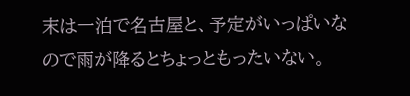末は一泊で名古屋と、予定がいっぱいなので雨が降るとちょっともったいない。